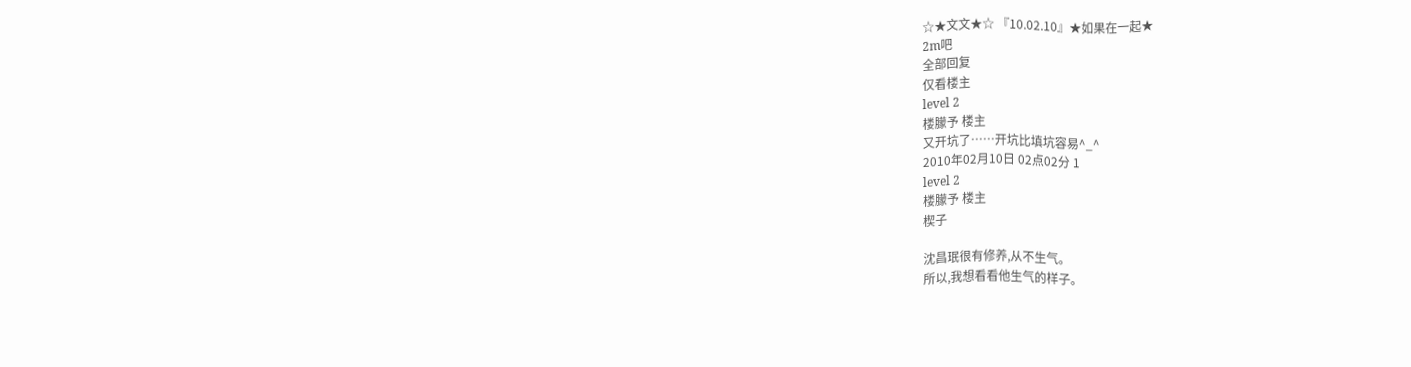☆★文文★☆ 『10.02.10』★如果在一起★
2m吧
全部回复
仅看楼主
level 2
楼朦予 楼主
又开坑了……开坑比填坑容易^_^
2010年02月10日 02点02分 1
level 2
楼朦予 楼主
楔子

沈昌珉很有修养,从不生气。
所以,我想看看他生气的样子。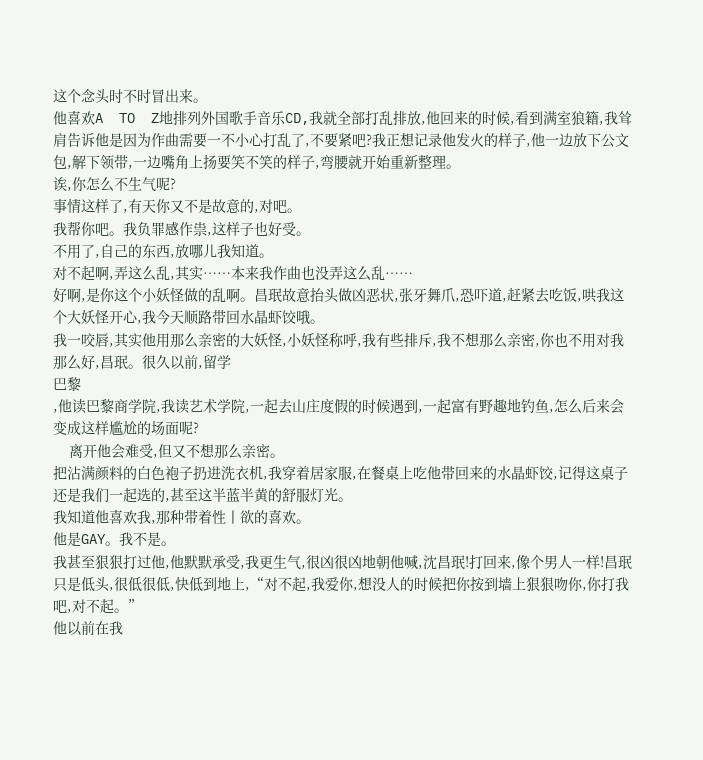这个念头时不时冒出来。
他喜欢A  TO  Z地排列外国歌手音乐CD,我就全部打乱排放,他回来的时候,看到满室狼籍,我耸肩告诉他是因为作曲需要一不小心打乱了,不要紧吧?我正想记录他发火的样子,他一边放下公文包,解下领带,一边嘴角上扬要笑不笑的样子,弯腰就开始重新整理。
诶,你怎么不生气呢?
事情这样了,有天你又不是故意的,对吧。
我帮你吧。我负罪感作祟,这样子也好受。
不用了,自己的东西,放哪儿我知道。
对不起啊,弄这么乱,其实……本来我作曲也没弄这么乱……
好啊,是你这个小妖怪做的乱啊。昌珉故意抬头做凶恶状,张牙舞爪,恐吓道,赶紧去吃饭,哄我这个大妖怪开心,我今天顺路带回水晶虾饺哦。
我一咬唇,其实他用那么亲密的大妖怪,小妖怪称呼,我有些排斥,我不想那么亲密,你也不用对我那么好,昌珉。很久以前,留学
巴黎
,他读巴黎商学院,我读艺术学院,一起去山庄度假的时候遇到,一起富有野趣地钓鱼,怎么后来会变成这样尴尬的场面呢?
    离开他会难受,但又不想那么亲密。
把沾满颜料的白色袍子扔进洗衣机,我穿着居家服,在餐桌上吃他带回来的水晶虾饺,记得这桌子还是我们一起选的,甚至这半蓝半黄的舒服灯光。
我知道他喜欢我,那种带着性丨欲的喜欢。
他是GAY。我不是。
我甚至狠狠打过他,他默默承受,我更生气,很凶很凶地朝他喊,沈昌珉!打回来,像个男人一样!昌珉只是低头,很低很低,快低到地上,“对不起,我爱你,想没人的时候把你按到墙上狠狠吻你,你打我吧,对不起。”
他以前在我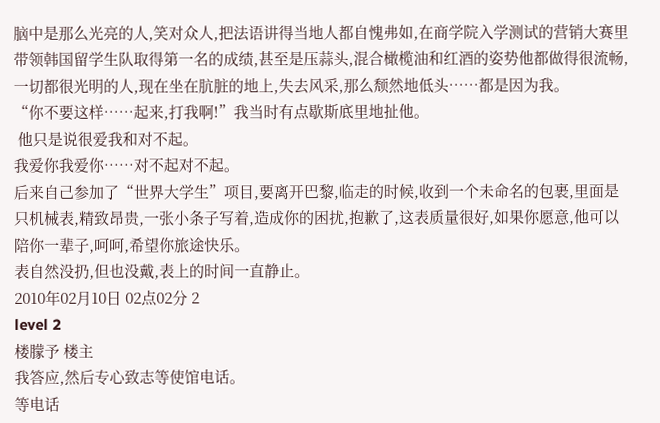脑中是那么光亮的人,笑对众人,把法语讲得当地人都自愧弗如,在商学院入学测试的营销大赛里带领韩国留学生队取得第一名的成绩,甚至是压蒜头,混合橄榄油和红酒的姿势他都做得很流畅,一切都很光明的人,现在坐在肮脏的地上,失去风采,那么颓然地低头……都是因为我。
“你不要这样……起来,打我啊!”我当时有点歇斯底里地扯他。
 他只是说很爱我和对不起。
我爱你我爱你……对不起对不起。
后来自己参加了“世界大学生”项目,要离开巴黎,临走的时候,收到一个未命名的包裹,里面是只机械表,精致昂贵,一张小条子写着,造成你的困扰,抱歉了,这表质量很好,如果你愿意,他可以陪你一辈子,呵呵,希望你旅途快乐。
表自然没扔,但也没戴,表上的时间一直静止。
2010年02月10日 02点02分 2
level 2
楼朦予 楼主
我答应,然后专心致志等使馆电话。
等电话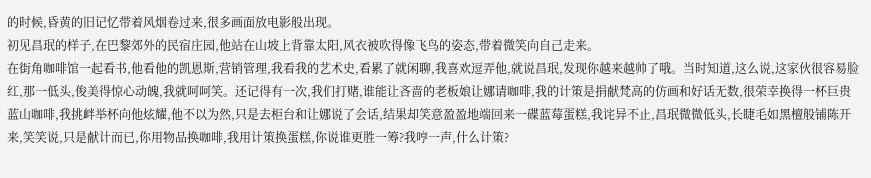的时候,昏黄的旧记忆带着风烟卷过来,很多画面放电影般出现。
初见昌珉的样子,在巴黎郊外的民宿庄园,他站在山坡上背靠太阳,风衣被吹得像飞鸟的姿态,带着微笑向自己走来。
在街角咖啡馆一起看书,他看他的凯恩斯,营销管理,我看我的艺术史,看累了就闲聊,我喜欢逗弄他,就说昌珉,发现你越来越帅了哦。当时知道,这么说,这家伙很容易脸红,那一低头,俊美得惊心动魄,我就呵呵笑。还记得有一次,我们打赌,谁能让吝啬的老板娘让娜请咖啡,我的计策是捐献梵高的仿画和好话无数,很荣幸换得一杯巨贵蓝山咖啡,我挑衅举杯向他炫耀,他不以为然,只是去柜台和让娜说了会话,结果却笑意盈盈地端回来一碟蓝莓蛋糕,我诧异不止,昌珉微微低头,长睫毛如黑檀般铺陈开来,笑笑说,只是献计而已,你用物品换咖啡,我用计策换蛋糕,你说谁更胜一筹?我哼一声,什么计策?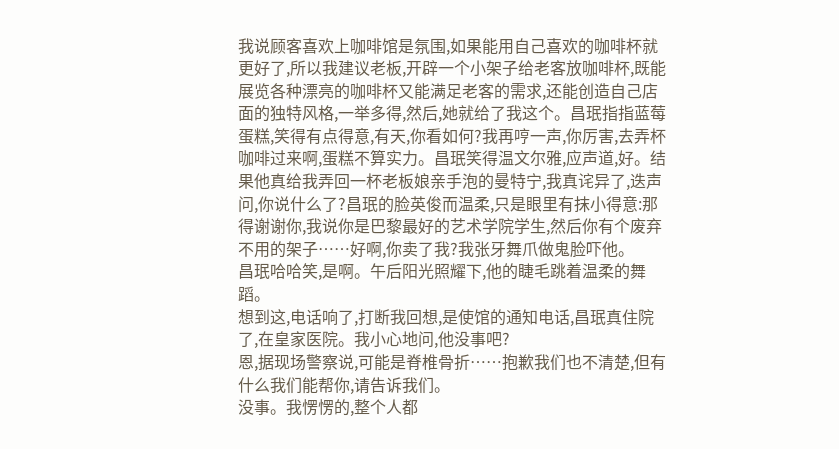我说顾客喜欢上咖啡馆是氛围,如果能用自己喜欢的咖啡杯就更好了,所以我建议老板,开辟一个小架子给老客放咖啡杯,既能展览各种漂亮的咖啡杯又能满足老客的需求,还能创造自己店面的独特风格,一举多得,然后,她就给了我这个。昌珉指指蓝莓蛋糕,笑得有点得意,有天,你看如何?我再哼一声,你厉害,去弄杯咖啡过来啊,蛋糕不算实力。昌珉笑得温文尔雅,应声道,好。结果他真给我弄回一杯老板娘亲手泡的曼特宁,我真诧异了,迭声问,你说什么了?昌珉的脸英俊而温柔,只是眼里有抹小得意:那得谢谢你,我说你是巴黎最好的艺术学院学生,然后你有个废弃不用的架子……好啊,你卖了我?我张牙舞爪做鬼脸吓他。
昌珉哈哈笑,是啊。午后阳光照耀下,他的睫毛跳着温柔的舞蹈。
想到这,电话响了,打断我回想,是使馆的通知电话,昌珉真住院了,在皇家医院。我小心地问,他没事吧?
恩,据现场警察说,可能是脊椎骨折……抱歉我们也不清楚,但有什么我们能帮你,请告诉我们。
没事。我愣愣的,整个人都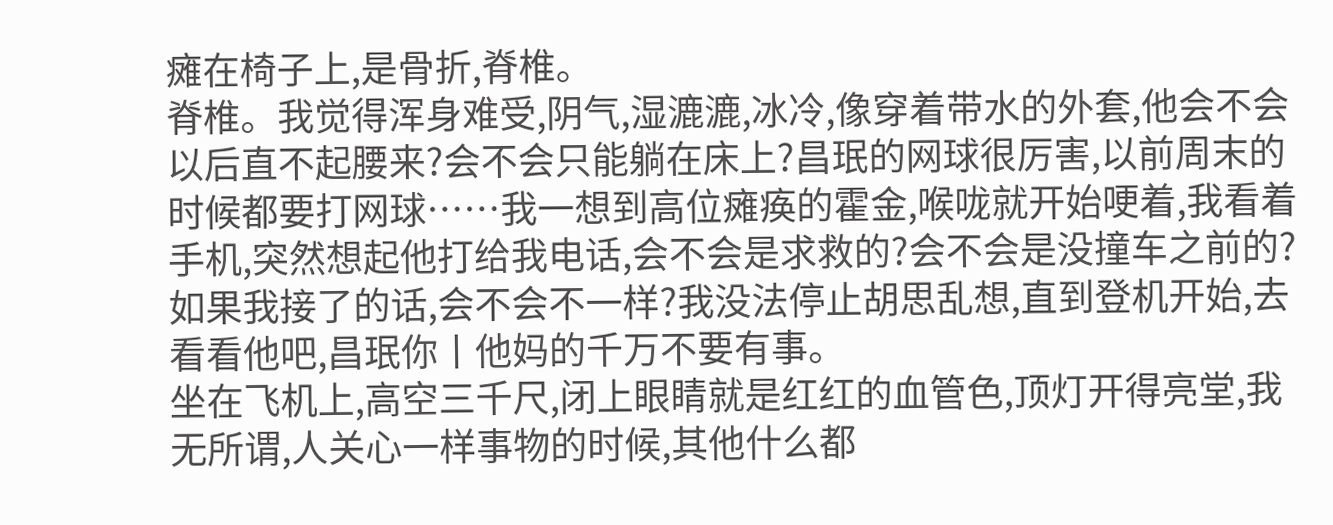瘫在椅子上,是骨折,脊椎。
脊椎。我觉得浑身难受,阴气,湿漉漉,冰冷,像穿着带水的外套,他会不会以后直不起腰来?会不会只能躺在床上?昌珉的网球很厉害,以前周末的时候都要打网球……我一想到高位瘫痪的霍金,喉咙就开始哽着,我看着手机,突然想起他打给我电话,会不会是求救的?会不会是没撞车之前的?如果我接了的话,会不会不一样?我没法停止胡思乱想,直到登机开始,去看看他吧,昌珉你丨他妈的千万不要有事。
坐在飞机上,高空三千尺,闭上眼睛就是红红的血管色,顶灯开得亮堂,我无所谓,人关心一样事物的时候,其他什么都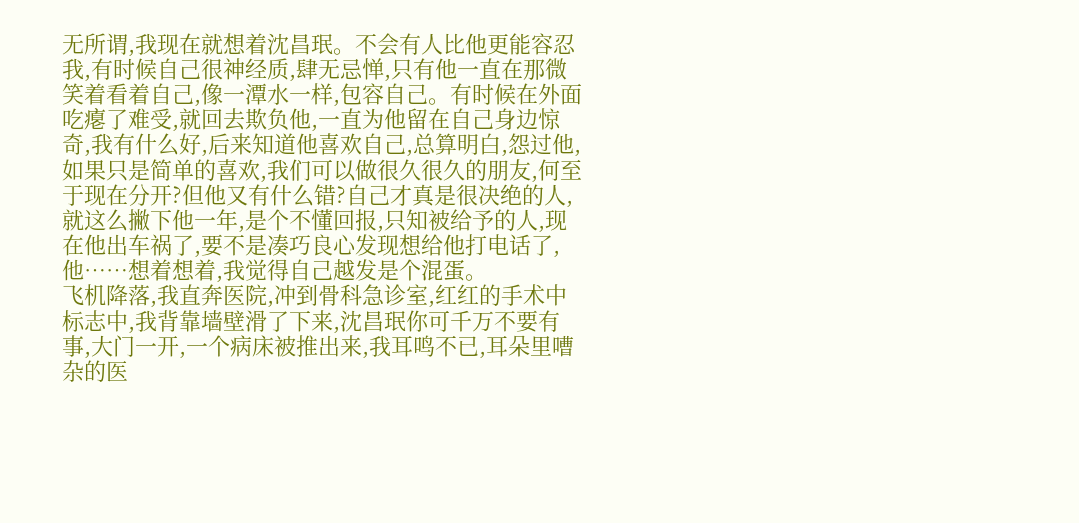无所谓,我现在就想着沈昌珉。不会有人比他更能容忍我,有时候自己很神经质,肆无忌惮,只有他一直在那微笑着看着自己,像一潭水一样,包容自己。有时候在外面吃瘪了难受,就回去欺负他,一直为他留在自己身边惊奇,我有什么好,后来知道他喜欢自己,总算明白,怨过他,如果只是简单的喜欢,我们可以做很久很久的朋友,何至于现在分开?但他又有什么错?自己才真是很决绝的人,就这么撇下他一年,是个不懂回报,只知被给予的人,现在他出车祸了,要不是凑巧良心发现想给他打电话了,他……想着想着,我觉得自己越发是个混蛋。
飞机降落,我直奔医院,冲到骨科急诊室,红红的手术中标志中,我背靠墙壁滑了下来,沈昌珉你可千万不要有事,大门一开,一个病床被推出来,我耳鸣不已,耳朵里嘈杂的医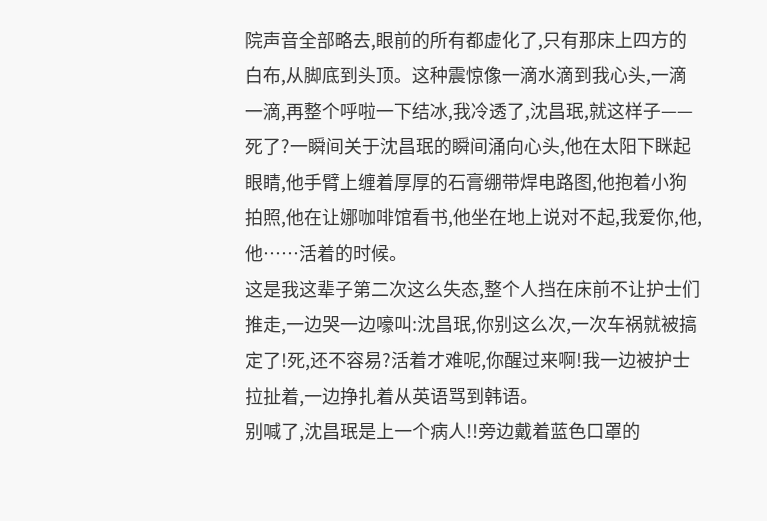院声音全部略去,眼前的所有都虚化了,只有那床上四方的白布,从脚底到头顶。这种震惊像一滴水滴到我心头,一滴一滴,再整个呼啦一下结冰,我冷透了,沈昌珉,就这样子——死了?一瞬间关于沈昌珉的瞬间涌向心头,他在太阳下眯起眼睛,他手臂上缠着厚厚的石膏绷带焊电路图,他抱着小狗拍照,他在让娜咖啡馆看书,他坐在地上说对不起,我爱你,他,他……活着的时候。
这是我这辈子第二次这么失态,整个人挡在床前不让护士们推走,一边哭一边嚎叫:沈昌珉,你别这么次,一次车祸就被搞定了!死,还不容易?活着才难呢,你醒过来啊!我一边被护士拉扯着,一边挣扎着从英语骂到韩语。
别喊了,沈昌珉是上一个病人!!旁边戴着蓝色口罩的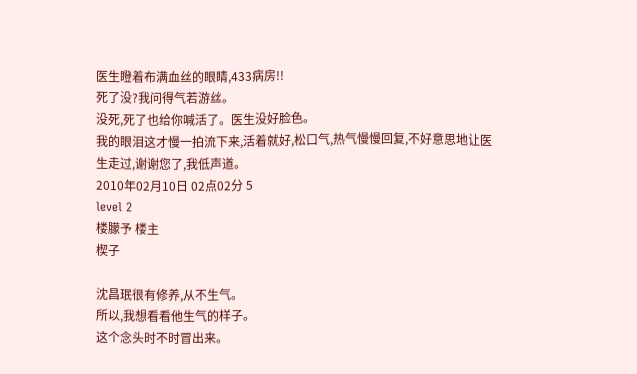医生瞪着布满血丝的眼睛,433病房!!
死了没?我问得气若游丝。
没死,死了也给你喊活了。医生没好脸色。
我的眼泪这才慢一拍流下来,活着就好,松口气,热气慢慢回复,不好意思地让医生走过,谢谢您了,我低声道。
2010年02月10日 02点02分 5
level 2
楼朦予 楼主
楔子

沈昌珉很有修养,从不生气。
所以,我想看看他生气的样子。
这个念头时不时冒出来。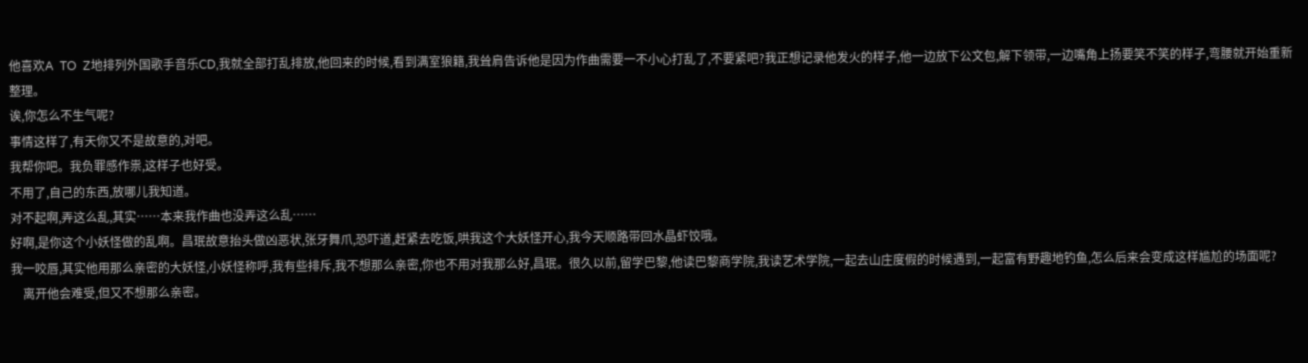他喜欢A  TO  Z地排列外国歌手音乐CD,我就全部打乱排放,他回来的时候,看到满室狼籍,我耸肩告诉他是因为作曲需要一不小心打乱了,不要紧吧?我正想记录他发火的样子,他一边放下公文包,解下领带,一边嘴角上扬要笑不笑的样子,弯腰就开始重新整理。
诶,你怎么不生气呢?
事情这样了,有天你又不是故意的,对吧。
我帮你吧。我负罪感作祟,这样子也好受。
不用了,自己的东西,放哪儿我知道。
对不起啊,弄这么乱,其实……本来我作曲也没弄这么乱……
好啊,是你这个小妖怪做的乱啊。昌珉故意抬头做凶恶状,张牙舞爪,恐吓道,赶紧去吃饭,哄我这个大妖怪开心,我今天顺路带回水晶虾饺哦。
我一咬唇,其实他用那么亲密的大妖怪,小妖怪称呼,我有些排斥,我不想那么亲密,你也不用对我那么好,昌珉。很久以前,留学巴黎,他读巴黎商学院,我读艺术学院,一起去山庄度假的时候遇到,一起富有野趣地钓鱼,怎么后来会变成这样尴尬的场面呢?
    离开他会难受,但又不想那么亲密。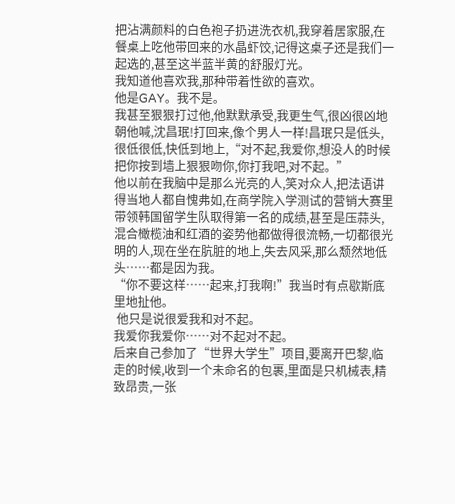把沾满颜料的白色袍子扔进洗衣机,我穿着居家服,在餐桌上吃他带回来的水晶虾饺,记得这桌子还是我们一起选的,甚至这半蓝半黄的舒服灯光。
我知道他喜欢我,那种带着性欲的喜欢。
他是GAY。我不是。
我甚至狠狠打过他,他默默承受,我更生气,很凶很凶地朝他喊,沈昌珉!打回来,像个男人一样!昌珉只是低头,很低很低,快低到地上,“对不起,我爱你,想没人的时候把你按到墙上狠狠吻你,你打我吧,对不起。”
他以前在我脑中是那么光亮的人,笑对众人,把法语讲得当地人都自愧弗如,在商学院入学测试的营销大赛里带领韩国留学生队取得第一名的成绩,甚至是压蒜头,混合橄榄油和红酒的姿势他都做得很流畅,一切都很光明的人,现在坐在肮脏的地上,失去风采,那么颓然地低头……都是因为我。
“你不要这样……起来,打我啊!”我当时有点歇斯底里地扯他。
 他只是说很爱我和对不起。
我爱你我爱你……对不起对不起。
后来自己参加了“世界大学生”项目,要离开巴黎,临走的时候,收到一个未命名的包裹,里面是只机械表,精致昂贵,一张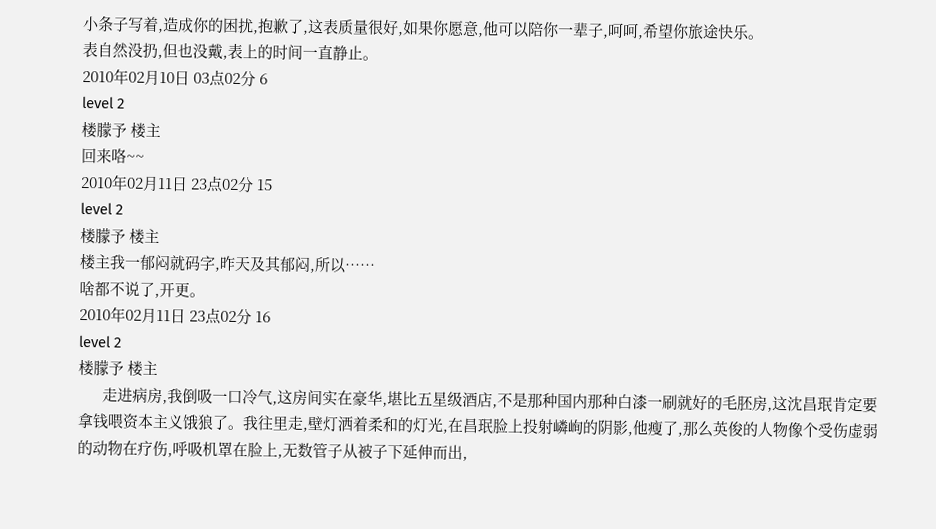小条子写着,造成你的困扰,抱歉了,这表质量很好,如果你愿意,他可以陪你一辈子,呵呵,希望你旅途快乐。
表自然没扔,但也没戴,表上的时间一直静止。
2010年02月10日 03点02分 6
level 2
楼朦予 楼主
回来咯~~
2010年02月11日 23点02分 15
level 2
楼朦予 楼主
楼主我一郁闷就码字,昨天及其郁闷,所以……
啥都不说了,开更。
2010年02月11日 23点02分 16
level 2
楼朦予 楼主
      走进病房,我倒吸一口冷气,这房间实在豪华,堪比五星级酒店,不是那种国内那种白漆一刷就好的毛胚房,这沈昌珉肯定要拿钱喂资本主义饿狼了。我往里走,壁灯洒着柔和的灯光,在昌珉脸上投射嶙峋的阴影,他瘦了,那么英俊的人物像个受伤虚弱的动物在疗伤,呼吸机罩在脸上,无数管子从被子下延伸而出,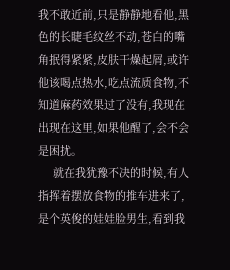我不敢近前,只是静静地看他,黑色的长睫毛纹丝不动,苍白的嘴角抿得紧紧,皮肤干燥起屑,或许他该喝点热水,吃点流质食物,不知道麻药效果过了没有,我现在出现在这里,如果他醒了,会不会是困扰。
     就在我犹豫不决的时候,有人指挥着摆放食物的推车进来了,是个英俊的娃娃脸男生,看到我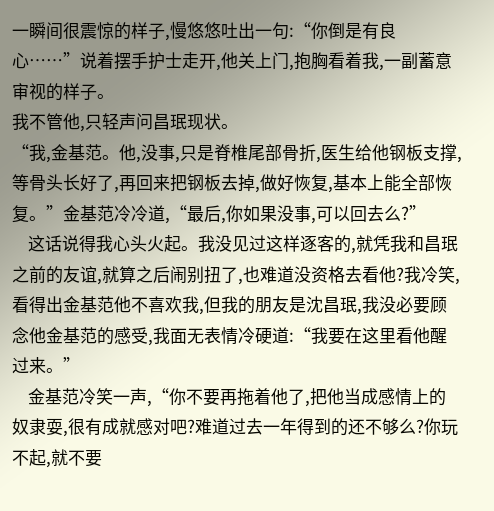一瞬间很震惊的样子,慢悠悠吐出一句:“你倒是有良心……”说着摆手护士走开,他关上门,抱胸看着我,一副蓄意审视的样子。
我不管他,只轻声问昌珉现状。
“我,金基范。他,没事,只是脊椎尾部骨折,医生给他钢板支撑,等骨头长好了,再回来把钢板去掉,做好恢复,基本上能全部恢复。”金基范冷冷道,“最后,你如果没事,可以回去么?”
    这话说得我心头火起。我没见过这样逐客的,就凭我和昌珉之前的友谊,就算之后闹别扭了,也难道没资格去看他?我冷笑,看得出金基范他不喜欢我,但我的朋友是沈昌珉,我没必要顾念他金基范的感受,我面无表情冷硬道:“我要在这里看他醒过来。”
    金基范冷笑一声,“你不要再拖着他了,把他当成感情上的奴隶耍,很有成就感对吧?难道过去一年得到的还不够么?你玩不起,就不要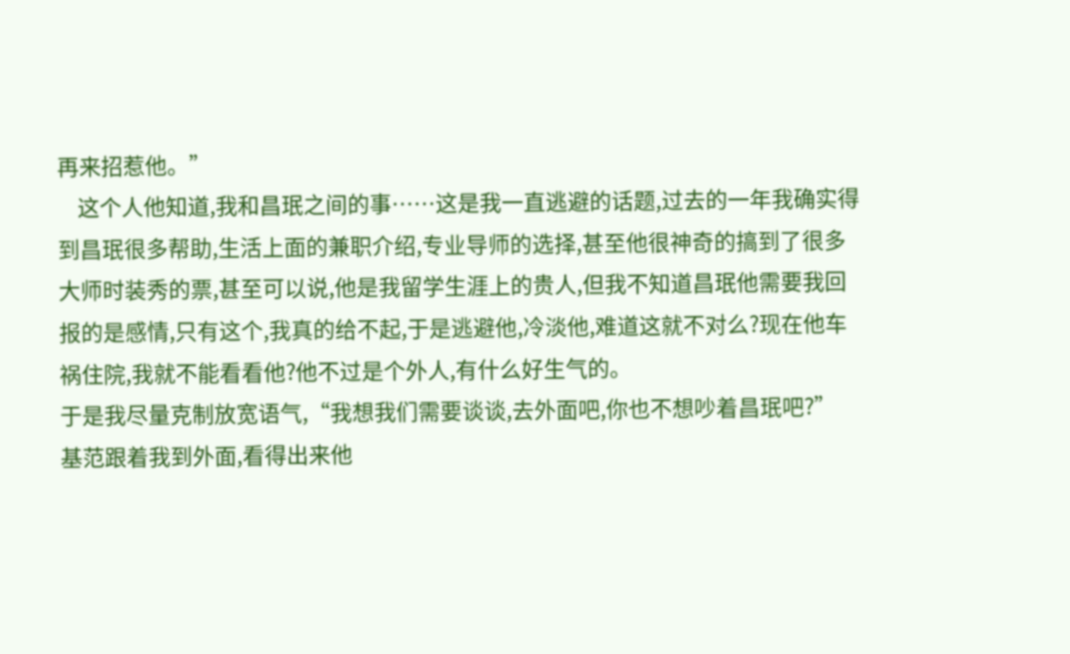再来招惹他。”
    这个人他知道,我和昌珉之间的事……这是我一直逃避的话题,过去的一年我确实得到昌珉很多帮助,生活上面的兼职介绍,专业导师的选择,甚至他很神奇的搞到了很多大师时装秀的票,甚至可以说,他是我留学生涯上的贵人,但我不知道昌珉他需要我回报的是感情,只有这个,我真的给不起,于是逃避他,冷淡他,难道这就不对么?现在他车祸住院,我就不能看看他?他不过是个外人,有什么好生气的。
于是我尽量克制放宽语气,“我想我们需要谈谈,去外面吧,你也不想吵着昌珉吧?”
基范跟着我到外面,看得出来他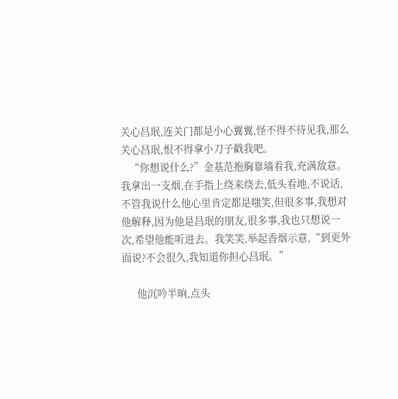关心昌珉,连关门都是小心翼翼,怪不得不待见我,那么关心昌珉,恨不得拿小刀子戳我吧。
   “你想说什么?”金基范抱胸靠墙看我,充满敌意。
我拿出一支烟,在手指上绕来绕去,低头看地,不说话,不管我说什么他心里肯定都是嗤笑,但很多事,我想对他解释,因为他是昌珉的朋友,很多事,我也只想说一次,希望他能听进去。我笑笑,举起香烟示意,“到更外面说?不会很久,我知道你担心昌珉。”

     他沉吟半晌,点头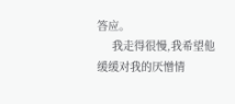答应。
     我走得很慢,我希望他缓缓对我的厌憎情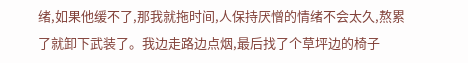绪,如果他缓不了,那我就拖时间,人保持厌憎的情绪不会太久,熬累了就卸下武装了。我边走路边点烟,最后找了个草坪边的椅子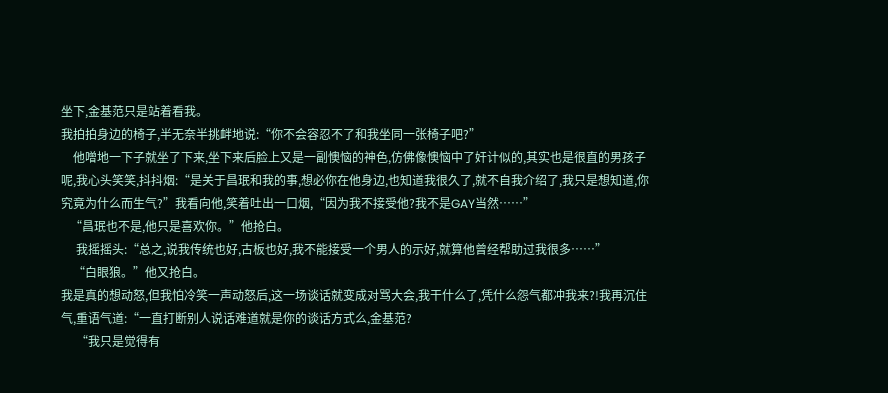坐下,金基范只是站着看我。
我拍拍身边的椅子,半无奈半挑衅地说:“你不会容忍不了和我坐同一张椅子吧?”
    他噌地一下子就坐了下来,坐下来后脸上又是一副懊恼的神色,仿佛像懊恼中了奸计似的,其实也是很直的男孩子呢,我心头笑笑,抖抖烟:“是关于昌珉和我的事,想必你在他身边,也知道我很久了,就不自我介绍了,我只是想知道,你究竟为什么而生气?”我看向他,笑着吐出一口烟,“因为我不接受他?我不是GAY当然……”
   “昌珉也不是,他只是喜欢你。”他抢白。
     我摇摇头:“总之,说我传统也好,古板也好,我不能接受一个男人的示好,就算他曾经帮助过我很多……”
    “白眼狼。”他又抢白。
我是真的想动怒,但我怕冷笑一声动怒后,这一场谈话就变成对骂大会,我干什么了,凭什么怨气都冲我来?!我再沉住气,重语气道:“一直打断别人说话难道就是你的谈话方式么,金基范?
     “我只是觉得有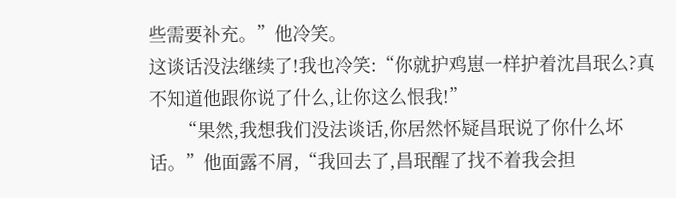些需要补充。”他冷笑。
这谈话没法继续了!我也冷笑:“你就护鸡崽一样护着沈昌珉么?真不知道他跟你说了什么,让你这么恨我!”
      “果然,我想我们没法谈话,你居然怀疑昌珉说了你什么坏话。”他面露不屑,“我回去了,昌珉醒了找不着我会担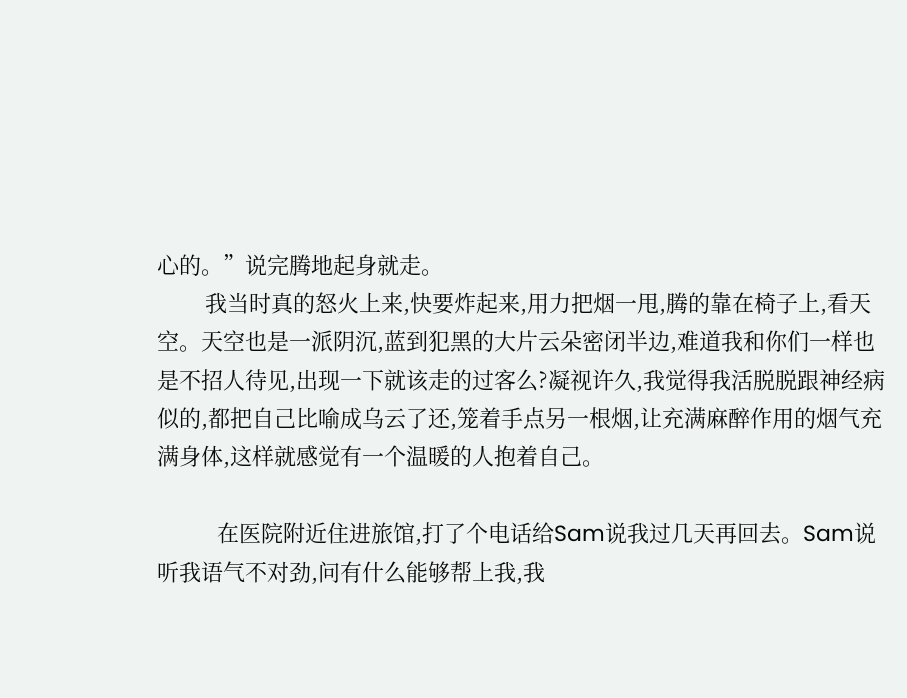心的。”说完腾地起身就走。
        我当时真的怒火上来,快要炸起来,用力把烟一甩,腾的靠在椅子上,看天空。天空也是一派阴沉,蓝到犯黑的大片云朵密闭半边,难道我和你们一样也是不招人待见,出现一下就该走的过客么?凝视许久,我觉得我活脱脱跟神经病似的,都把自己比喻成乌云了还,笼着手点另一根烟,让充满麻醉作用的烟气充满身体,这样就感觉有一个温暖的人抱着自己。

          在医院附近住进旅馆,打了个电话给Sam说我过几天再回去。Sam说听我语气不对劲,问有什么能够帮上我,我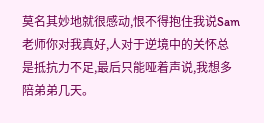莫名其妙地就很感动,恨不得抱住我说Sam老师你对我真好,人对于逆境中的关怀总是抵抗力不足,最后只能哑着声说,我想多陪弟弟几天。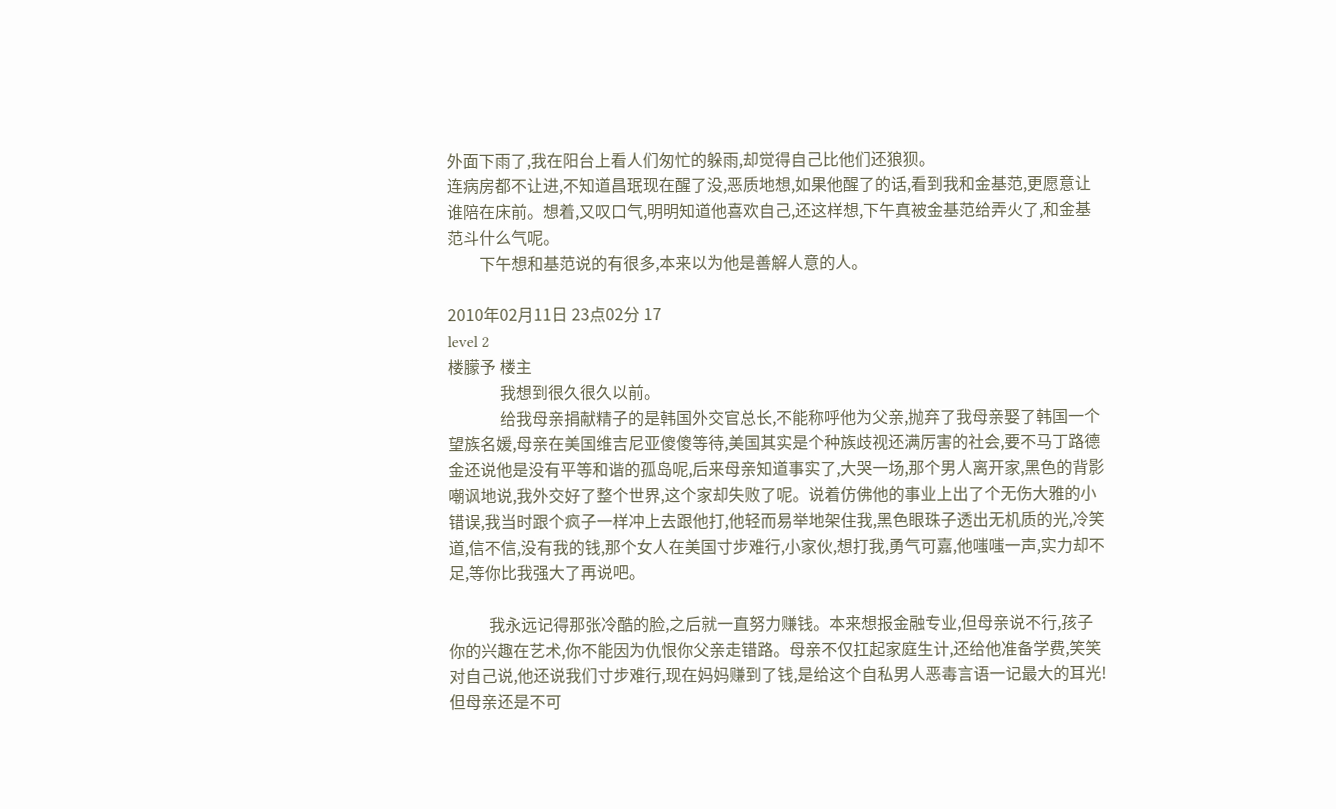外面下雨了,我在阳台上看人们匆忙的躲雨,却觉得自己比他们还狼狈。
连病房都不让进,不知道昌珉现在醒了没,恶质地想,如果他醒了的话,看到我和金基范,更愿意让谁陪在床前。想着,又叹口气,明明知道他喜欢自己,还这样想,下午真被金基范给弄火了,和金基范斗什么气呢。
        下午想和基范说的有很多,本来以为他是善解人意的人。

2010年02月11日 23点02分 17
level 2
楼朦予 楼主
             我想到很久很久以前。
             给我母亲捐献精子的是韩国外交官总长,不能称呼他为父亲,抛弃了我母亲娶了韩国一个望族名媛,母亲在美国维吉尼亚傻傻等待,美国其实是个种族歧视还满厉害的社会,要不马丁路德金还说他是没有平等和谐的孤岛呢,后来母亲知道事实了,大哭一场,那个男人离开家,黑色的背影嘲讽地说,我外交好了整个世界,这个家却失败了呢。说着仿佛他的事业上出了个无伤大雅的小错误,我当时跟个疯子一样冲上去跟他打,他轻而易举地架住我,黑色眼珠子透出无机质的光,冷笑道,信不信,没有我的钱,那个女人在美国寸步难行,小家伙,想打我,勇气可嘉,他嗤嗤一声,实力却不足,等你比我强大了再说吧。

          我永远记得那张冷酷的脸,之后就一直努力赚钱。本来想报金融专业,但母亲说不行,孩子你的兴趣在艺术,你不能因为仇恨你父亲走错路。母亲不仅扛起家庭生计,还给他准备学费,笑笑对自己说,他还说我们寸步难行,现在妈妈赚到了钱,是给这个自私男人恶毒言语一记最大的耳光!但母亲还是不可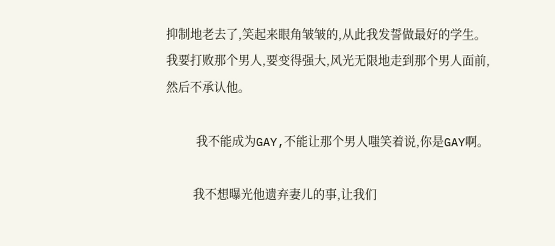抑制地老去了,笑起来眼角皱皱的,从此我发誓做最好的学生。我要打败那个男人,要变得强大,风光无限地走到那个男人面前,然后不承认他。

          我不能成为GAY,不能让那个男人嗤笑着说,你是GAY啊。

         我不想曝光他遗弃妻儿的事,让我们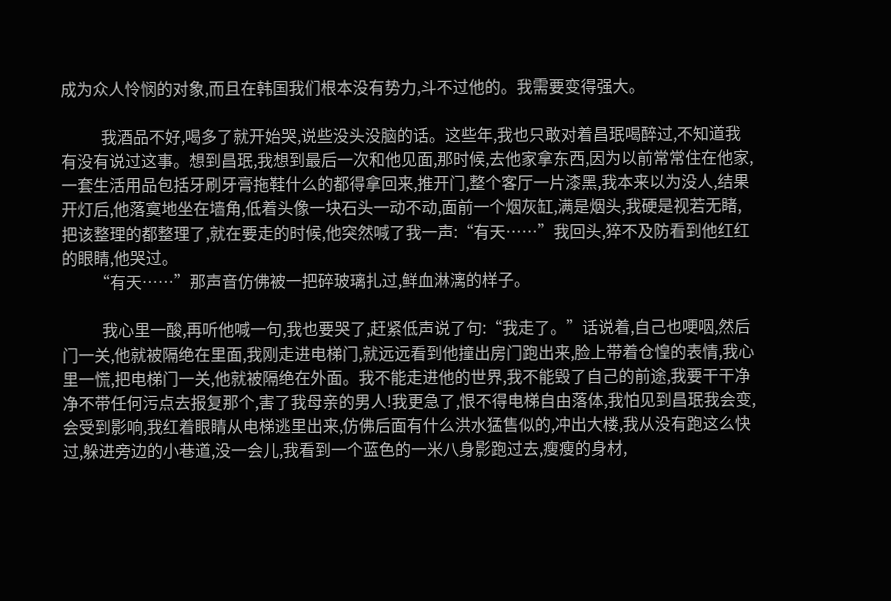成为众人怜悯的对象,而且在韩国我们根本没有势力,斗不过他的。我需要变得强大。

          我酒品不好,喝多了就开始哭,说些没头没脑的话。这些年,我也只敢对着昌珉喝醉过,不知道我有没有说过这事。想到昌珉,我想到最后一次和他见面,那时候,去他家拿东西,因为以前常常住在他家,一套生活用品包括牙刷牙膏拖鞋什么的都得拿回来,推开门,整个客厅一片漆黑,我本来以为没人,结果开灯后,他落寞地坐在墙角,低着头像一块石头一动不动,面前一个烟灰缸,满是烟头,我硬是视若无睹,把该整理的都整理了,就在要走的时候,他突然喊了我一声:“有天……”我回头,猝不及防看到他红红的眼睛,他哭过。
        “有天……”那声音仿佛被一把碎玻璃扎过,鲜血淋漓的样子。

          我心里一酸,再听他喊一句,我也要哭了,赶紧低声说了句:“我走了。”话说着,自己也哽咽,然后门一关,他就被隔绝在里面,我刚走进电梯门,就远远看到他撞出房门跑出来,脸上带着仓惶的表情,我心里一慌,把电梯门一关,他就被隔绝在外面。我不能走进他的世界,我不能毁了自己的前途,我要干干净净不带任何污点去报复那个,害了我母亲的男人!我更急了,恨不得电梯自由落体,我怕见到昌珉我会变,会受到影响,我红着眼睛从电梯逃里出来,仿佛后面有什么洪水猛售似的,冲出大楼,我从没有跑这么快过,躲进旁边的小巷道,没一会儿,我看到一个蓝色的一米八身影跑过去,瘦瘦的身材,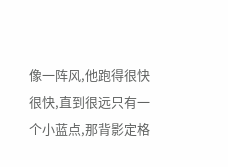像一阵风,他跑得很快很快,直到很远只有一个小蓝点,那背影定格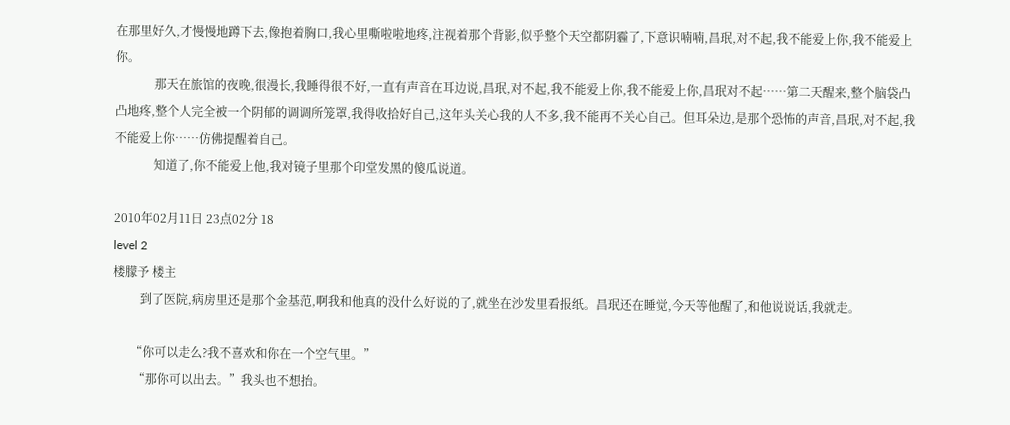在那里好久,才慢慢地蹲下去,像抱着胸口,我心里嘶啦啦地疼,注视着那个背影,似乎整个天空都阴霾了,下意识喃喃,昌珉,对不起,我不能爱上你,我不能爱上你。
             那天在旅馆的夜晚,很漫长,我睡得很不好,一直有声音在耳边说,昌珉,对不起,我不能爱上你,我不能爱上你,昌珉对不起……第二天醒来,整个脑袋凸凸地疼,整个人完全被一个阴郁的调调所笼罩,我得收拾好自己,这年头关心我的人不多,我不能再不关心自己。但耳朵边,是那个恐怖的声音,昌珉,对不起,我不能爱上你……仿佛提醒着自己。
             知道了,你不能爱上他,我对镜子里那个印堂发黑的傻瓜说道。

2010年02月11日 23点02分 18
level 2
楼朦予 楼主
         到了医院,病房里还是那个金基范,啊我和他真的没什么好说的了,就坐在沙发里看报纸。昌珉还在睡觉,今天等他醒了,和他说说话,我就走。

      “你可以走么?我不喜欢和你在一个空气里。”
       “那你可以出去。”我头也不想抬。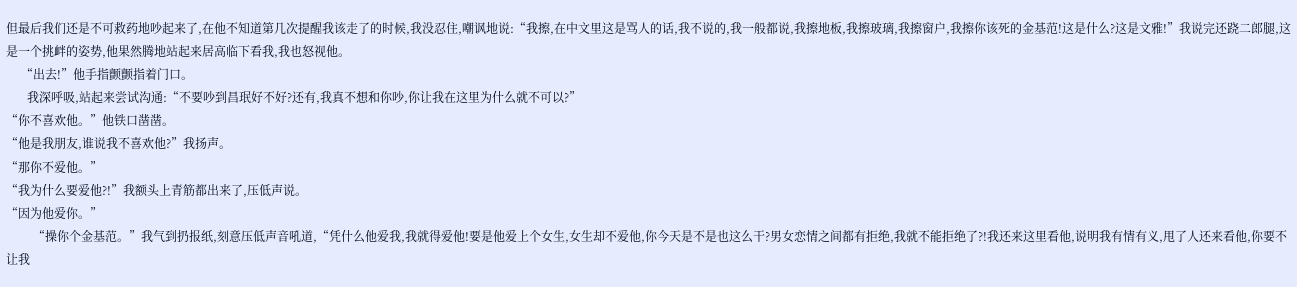但最后我们还是不可救药地吵起来了,在他不知道第几次提醒我该走了的时候,我没忍住,嘲讽地说:“我擦,在中文里这是骂人的话,我不说的,我一般都说,我擦地板,我擦玻璃,我擦窗户,我擦你该死的金基范!这是什么?这是文雅!”我说完还跷二郎腿,这是一个挑衅的姿势,他果然腾地站起来居高临下看我,我也怒视他。
     “出去!”他手指颤颤指着门口。
       我深呼吸,站起来尝试沟通:“不要吵到昌珉好不好?还有,我真不想和你吵,你让我在这里为什么就不可以?”
“你不喜欢他。”他铁口凿凿。
“他是我朋友,谁说我不喜欢他?”我扬声。
“那你不爱他。”
“我为什么要爱他?!”我额头上青筋都出来了,压低声说。
“因为他爱你。”
         “操你个金基范。”我气到扔报纸,刻意压低声音吼道,“凭什么他爱我,我就得爱他!要是他爱上个女生,女生却不爱他,你今天是不是也这么干?男女恋情之间都有拒绝,我就不能拒绝了?!我还来这里看他,说明我有情有义,甩了人还来看他,你要不让我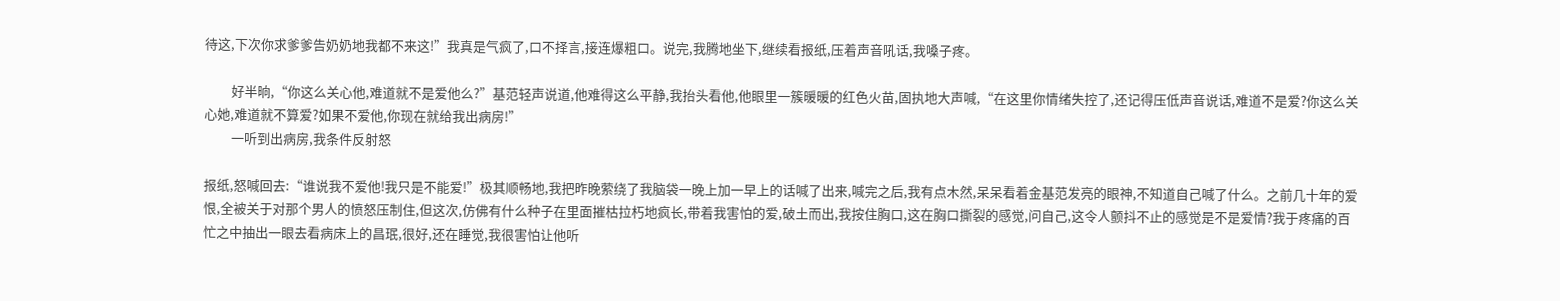待这,下次你求爹爹告奶奶地我都不来这!”我真是气疯了,口不择言,接连爆粗口。说完,我腾地坐下,继续看报纸,压着声音吼话,我嗓子疼。

         好半晌,“你这么关心他,难道就不是爱他么?”基范轻声说道,他难得这么平静,我抬头看他,他眼里一簇暖暖的红色火苗,固执地大声喊,“在这里你情绪失控了,还记得压低声音说话,难道不是爱?你这么关心她,难道就不算爱?如果不爱他,你现在就给我出病房!”
         一听到出病房,我条件反射怒

报纸,怒喊回去:“谁说我不爱他!我只是不能爱!”极其顺畅地,我把昨晚萦绕了我脑袋一晚上加一早上的话喊了出来,喊完之后,我有点木然,呆呆看着金基范发亮的眼神,不知道自己喊了什么。之前几十年的爱恨,全被关于对那个男人的愤怒压制住,但这次,仿佛有什么种子在里面摧枯拉朽地疯长,带着我害怕的爱,破土而出,我按住胸口,这在胸口撕裂的感觉,问自己,这令人颤抖不止的感觉是不是爱情?我于疼痛的百忙之中抽出一眼去看病床上的昌珉,很好,还在睡觉,我很害怕让他听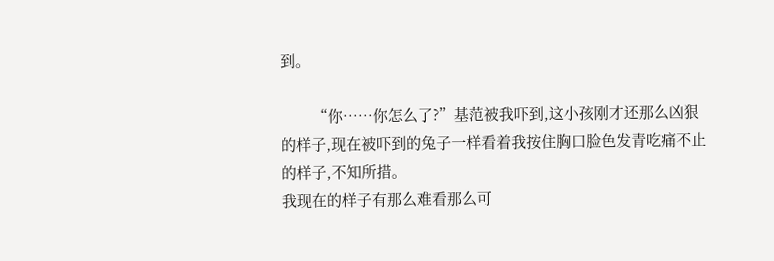到。

        “你……你怎么了?”基范被我吓到,这小孩刚才还那么凶狠的样子,现在被吓到的兔子一样看着我按住胸口脸色发青吃痛不止的样子,不知所措。
我现在的样子有那么难看那么可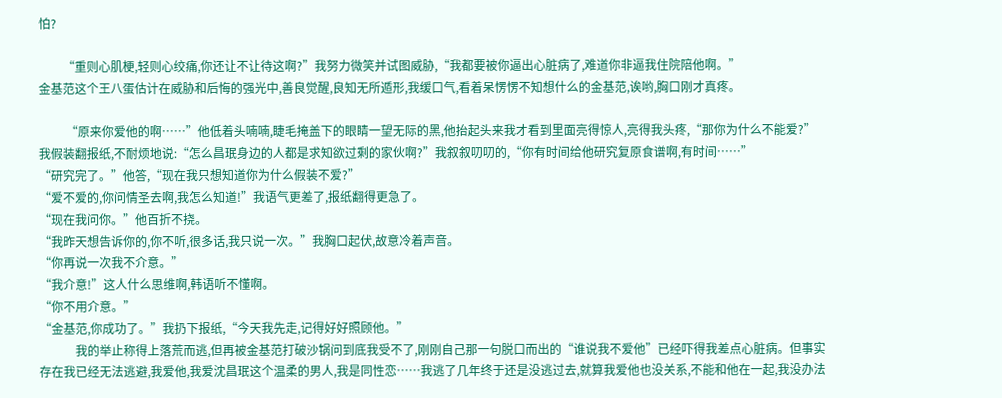怕?

        “重则心肌梗,轻则心绞痛,你还让不让待这啊?”我努力微笑并试图威胁,“我都要被你逼出心脏病了,难道你非逼我住院陪他啊。”
金基范这个王八蛋估计在威胁和后悔的强光中,善良觉醒,良知无所遁形,我缓口气,看着呆愣愣不知想什么的金基范,诶哟,胸口刚才真疼。

         “原来你爱他的啊……”他低着头喃喃,睫毛掩盖下的眼睛一望无际的黑,他抬起头来我才看到里面亮得惊人,亮得我头疼,“那你为什么不能爱?”
我假装翻报纸,不耐烦地说:“怎么昌珉身边的人都是求知欲过剩的家伙啊?”我叙叙叨叨的,“你有时间给他研究复原食谱啊,有时间……”
“研究完了。”他答,“现在我只想知道你为什么假装不爱?”
“爱不爱的,你问情圣去啊,我怎么知道!”我语气更差了,报纸翻得更急了。
“现在我问你。”他百折不挠。
“我昨天想告诉你的,你不听,很多话,我只说一次。”我胸口起伏,故意冷着声音。
“你再说一次我不介意。”
“我介意!”这人什么思维啊,韩语听不懂啊。
“你不用介意。”
“金基范,你成功了。”我扔下报纸,“今天我先走,记得好好照顾他。”
            我的举止称得上落荒而逃,但再被金基范打破沙锅问到底我受不了,刚刚自己那一句脱口而出的“谁说我不爱他”已经吓得我差点心脏病。但事实存在我已经无法逃避,我爱他,我爱沈昌珉这个温柔的男人,我是同性恋……我逃了几年终于还是没逃过去,就算我爱他也没关系,不能和他在一起,我没办法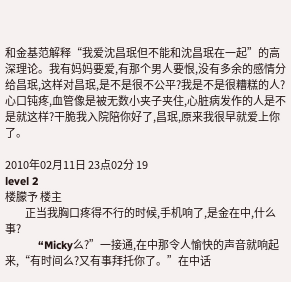和金基范解释“我爱沈昌珉但不能和沈昌珉在一起”的高深理论。我有妈妈要爱,有那个男人要恨,没有多余的感情分给昌珉,这样对昌珉,是不是很不公平?我是不是很糟糕的人?
心口钝疼,血管像是被无数小夹子夹住,心脏病发作的人是不是就这样?干脆我入院陪你好了,昌珉,原来我很早就爱上你了。

2010年02月11日 23点02分 19
level 2
楼朦予 楼主
          正当我胸口疼得不行的时候,手机响了,是金在中,什么事?
           “Micky么?”一接通,在中那令人愉快的声音就响起来,“有时间么?又有事拜托你了。”在中话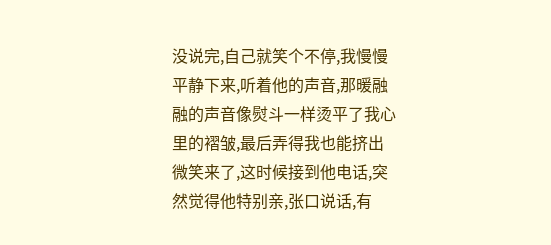没说完,自己就笑个不停,我慢慢平静下来,听着他的声音,那暖融融的声音像熨斗一样烫平了我心里的褶皱,最后弄得我也能挤出微笑来了,这时候接到他电话,突然觉得他特别亲,张口说话,有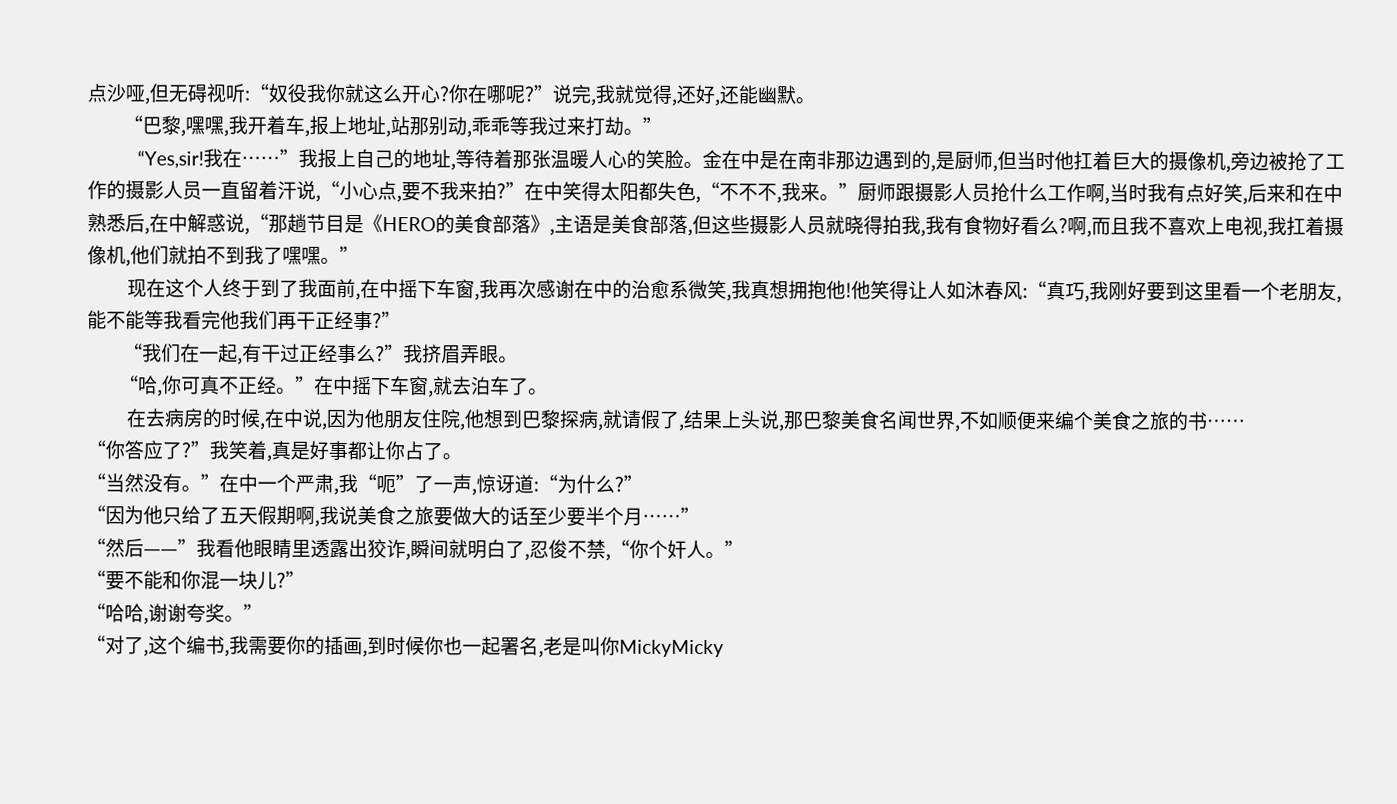点沙哑,但无碍视听:“奴役我你就这么开心?你在哪呢?”说完,我就觉得,还好,还能幽默。
         “巴黎,嘿嘿,我开着车,报上地址,站那别动,乖乖等我过来打劫。”
          “Yes,sir!我在……”我报上自己的地址,等待着那张温暖人心的笑脸。金在中是在南非那边遇到的,是厨师,但当时他扛着巨大的摄像机,旁边被抢了工作的摄影人员一直留着汗说,“小心点,要不我来拍?”在中笑得太阳都失色,“不不不,我来。”厨师跟摄影人员抢什么工作啊,当时我有点好笑,后来和在中熟悉后,在中解惑说,“那趟节目是《HERO的美食部落》,主语是美食部落,但这些摄影人员就晓得拍我,我有食物好看么?啊,而且我不喜欢上电视,我扛着摄像机,他们就拍不到我了嘿嘿。”
          现在这个人终于到了我面前,在中摇下车窗,我再次感谢在中的治愈系微笑,我真想拥抱他!他笑得让人如沐春风:“真巧,我刚好要到这里看一个老朋友,能不能等我看完他我们再干正经事?”
         “我们在一起,有干过正经事么?”我挤眉弄眼。
        “哈,你可真不正经。”在中摇下车窗,就去泊车了。
          在去病房的时候,在中说,因为他朋友住院,他想到巴黎探病,就请假了,结果上头说,那巴黎美食名闻世界,不如顺便来编个美食之旅的书……
“你答应了?”我笑着,真是好事都让你占了。
“当然没有。”在中一个严肃,我“呃”了一声,惊讶道:“为什么?”
“因为他只给了五天假期啊,我说美食之旅要做大的话至少要半个月……”
“然后——”我看他眼睛里透露出狡诈,瞬间就明白了,忍俊不禁,“你个奸人。”
“要不能和你混一块儿?”
“哈哈,谢谢夸奖。”
“对了,这个编书,我需要你的插画,到时候你也一起署名,老是叫你MickyMicky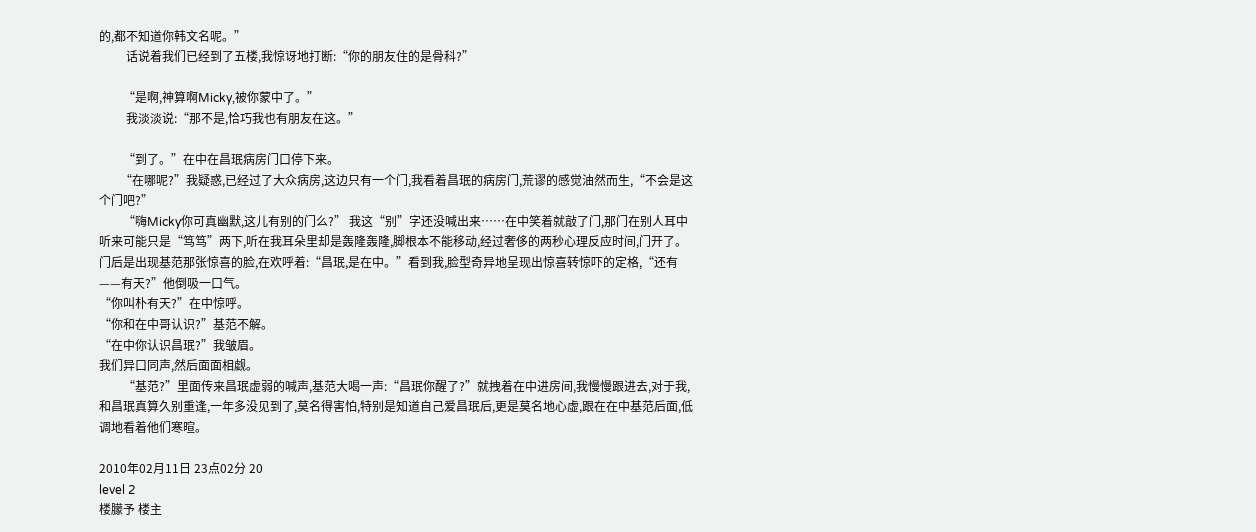的,都不知道你韩文名呢。”
         话说着我们已经到了五楼,我惊讶地打断:“你的朋友住的是骨科?”

        “是啊,神算啊Micky,被你蒙中了。”
         我淡淡说:“那不是,恰巧我也有朋友在这。”

        “到了。”在中在昌珉病房门口停下来。
       “在哪呢?”我疑惑,已经过了大众病房,这边只有一个门,我看着昌珉的病房门,荒谬的感觉油然而生,“不会是这个门吧?”
        “嗨Micky你可真幽默,这儿有别的门么?” 我这“别”字还没喊出来……在中笑着就敲了门,那门在别人耳中听来可能只是“笃笃”两下,听在我耳朵里却是轰隆轰隆,脚根本不能移动,经过奢侈的两秒心理反应时间,门开了。
门后是出现基范那张惊喜的脸,在欢呼着:“昌珉,是在中。”看到我,脸型奇异地呈现出惊喜转惊吓的定格,“还有——有天?”他倒吸一口气。
“你叫朴有天?”在中惊呼。
“你和在中哥认识?”基范不解。
“在中你认识昌珉?”我皱眉。
我们异口同声,然后面面相觑。
        “基范?”里面传来昌珉虚弱的喊声,基范大喝一声:“昌珉你醒了?”就拽着在中进房间,我慢慢跟进去,对于我,和昌珉真算久别重逢,一年多没见到了,莫名得害怕,特别是知道自己爱昌珉后,更是莫名地心虚,跟在在中基范后面,低调地看着他们寒暄。

2010年02月11日 23点02分 20
level 2
楼朦予 楼主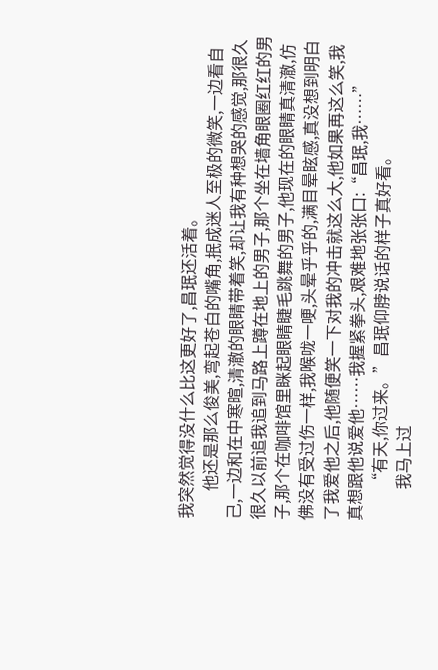我突然觉得没什么比这更好了,昌珉还活着。
       他还是那么俊美,弯起苍白的嘴角,抿成迷人至极的微笑,一边看自己,一边和在中寒暄,清澈的眼睛带着笑,却让我有种想哭的感觉,那很久很久以前追我追到马路上蹲在地上的男子,那个坐在墙角眼圈红红的男子,那个在咖啡馆里眯起眼睛睫毛跳舞的男子,他现在的眼睛真清澈,仿佛没有受过伤一样,我喉咙一哽,头晕乎乎的,满目晕眩感,真没想到明白了我爱他之后,他随便笑一下对我的冲击就这么大,他如果再这么笑,我真想跟他说爱他……我握紧拳头,艰难地张张口:“昌珉,我……”
        “有天,你过来。”昌珉仰脖说话的样子真好看。
        我马上过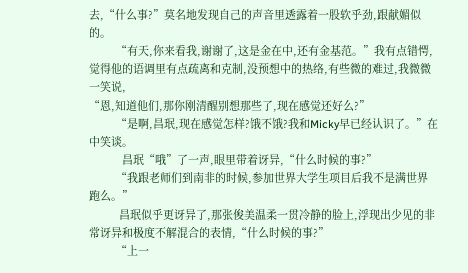去,“什么事?”莫名地发现自己的声音里透露着一股软乎劲,跟献媚似的。
         “有天,你来看我,谢谢了,这是金在中,还有金基范。”我有点错愕,觉得他的语调里有点疏离和克制,没预想中的热络,有些微的难过,我微微一笑说,
“恩,知道他们,那你刚清醒别想那些了,现在感觉还好么?”
         “是啊,昌珉,现在感觉怎样?饿不饿?我和Micky早已经认识了。”在中笑谈。
           昌珉“哦”了一声,眼里带着讶异,“什么时候的事?”
         “我跟老师们到南非的时候,参加世界大学生项目后我不是满世界跑么。”
          昌珉似乎更讶异了,那张俊美温柔一贯冷静的脸上,浮现出少见的非常讶异和极度不解混合的表情,“什么时候的事?”
         “上一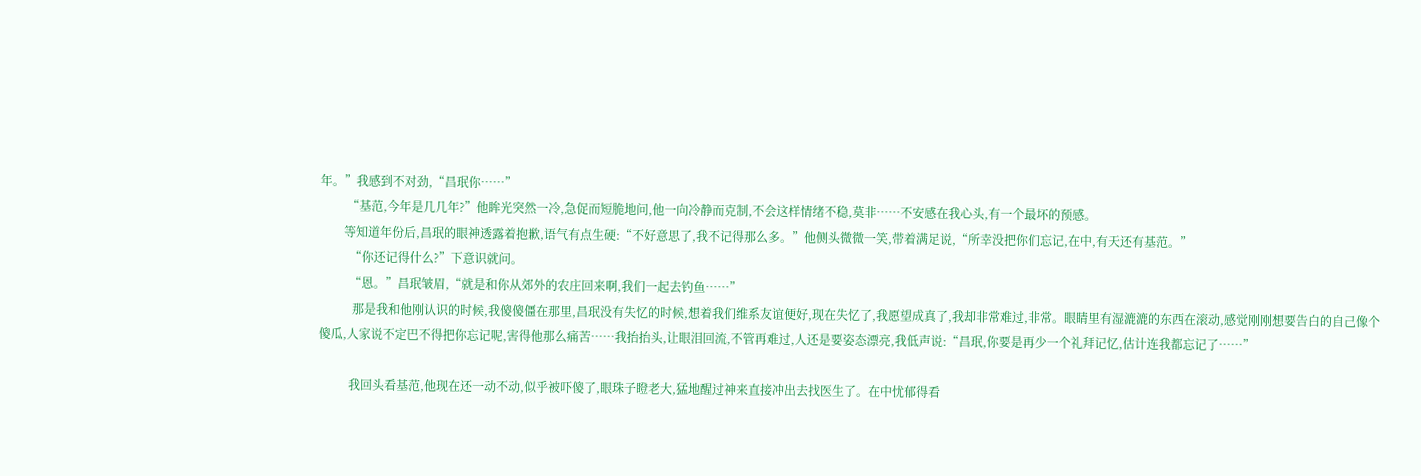年。”我感到不对劲,“昌珉你……”
         “基范,今年是几几年?”他眸光突然一冷,急促而短脆地问,他一向冷静而克制,不会这样情绪不稳,莫非……不安感在我心头,有一个最坏的预感。
        等知道年份后,昌珉的眼神透露着抱歉,语气有点生硬:“不好意思了,我不记得那么多。”他侧头微微一笑,带着满足说,“所幸没把你们忘记,在中,有天还有基范。”
          “你还记得什么?”下意识就问。
          “恩。”昌珉皱眉,“就是和你从郊外的农庄回来啊,我们一起去钓鱼……”
           那是我和他刚认识的时候,我傻傻僵在那里,昌珉没有失忆的时候,想着我们维系友谊便好,现在失忆了,我愿望成真了,我却非常难过,非常。眼睛里有湿漉漉的东西在滚动,感觉刚刚想要告白的自己像个傻瓜,人家说不定巴不得把你忘记呢,害得他那么痛苦……我抬抬头,让眼泪回流,不管再难过,人还是要姿态漂亮,我低声说:“昌珉,你要是再少一个礼拜记忆,估计连我都忘记了……”

          我回头看基范,他现在还一动不动,似乎被吓傻了,眼珠子瞪老大,猛地醒过神来直接冲出去找医生了。在中忧郁得看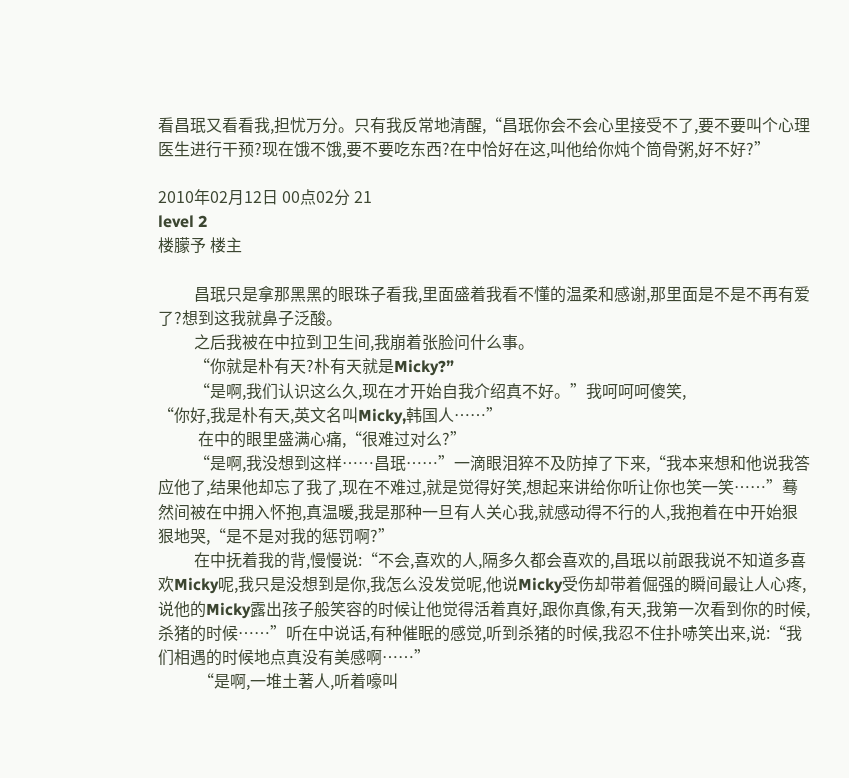看昌珉又看看我,担忧万分。只有我反常地清醒,“昌珉你会不会心里接受不了,要不要叫个心理医生进行干预?现在饿不饿,要不要吃东西?在中恰好在这,叫他给你炖个筒骨粥,好不好?”

2010年02月12日 00点02分 21
level 2
楼朦予 楼主

         昌珉只是拿那黑黑的眼珠子看我,里面盛着我看不懂的温柔和感谢,那里面是不是不再有爱了?想到这我就鼻子泛酸。
         之后我被在中拉到卫生间,我崩着张脸问什么事。
         “你就是朴有天?朴有天就是Micky?”
         “是啊,我们认识这么久,现在才开始自我介绍真不好。”我呵呵呵傻笑,
“你好,我是朴有天,英文名叫Micky,韩国人……”
          在中的眼里盛满心痛,“很难过对么?”
         “是啊,我没想到这样……昌珉……”一滴眼泪猝不及防掉了下来,“我本来想和他说我答应他了,结果他却忘了我了,现在不难过,就是觉得好笑,想起来讲给你听让你也笑一笑……”蓦然间被在中拥入怀抱,真温暖,我是那种一旦有人关心我,就感动得不行的人,我抱着在中开始狠狠地哭,“是不是对我的惩罚啊?”
         在中抚着我的背,慢慢说:“不会,喜欢的人,隔多久都会喜欢的,昌珉以前跟我说不知道多喜欢Micky呢,我只是没想到是你,我怎么没发觉呢,他说Micky受伤却带着倔强的瞬间最让人心疼,说他的Micky露出孩子般笑容的时候让他觉得活着真好,跟你真像,有天,我第一次看到你的时候,杀猪的时候……”听在中说话,有种催眠的感觉,听到杀猪的时候,我忍不住扑哧笑出来,说:“我们相遇的时候地点真没有美感啊……”
          “是啊,一堆土著人,听着嚎叫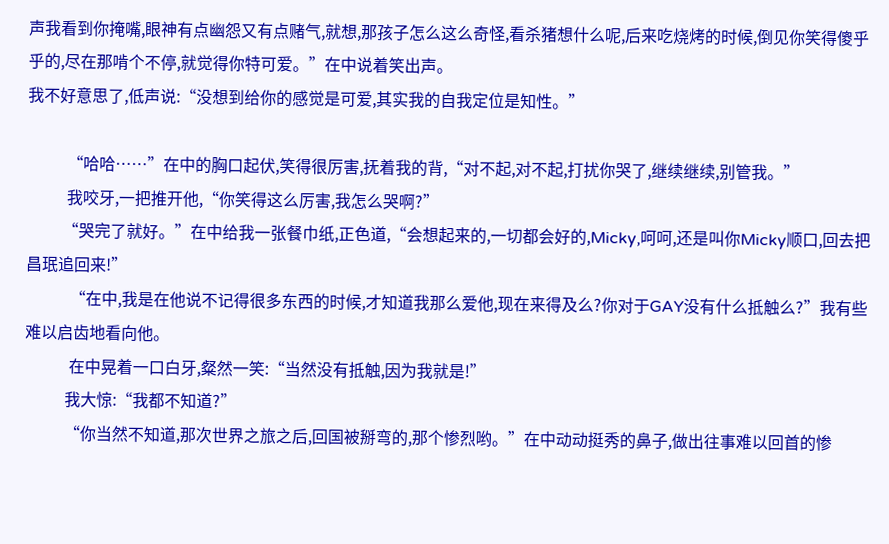声我看到你掩嘴,眼神有点幽怨又有点赌气,就想,那孩子怎么这么奇怪,看杀猪想什么呢,后来吃烧烤的时候,倒见你笑得傻乎乎的,尽在那啃个不停,就觉得你特可爱。”在中说着笑出声。
我不好意思了,低声说:“没想到给你的感觉是可爱,其实我的自我定位是知性。”

          “哈哈……”在中的胸口起伏,笑得很厉害,抚着我的背,“对不起,对不起,打扰你哭了,继续继续,别管我。”
          我咬牙,一把推开他,“你笑得这么厉害,我怎么哭啊?”
         “哭完了就好。”在中给我一张餐巾纸,正色道,“会想起来的,一切都会好的,Micky,呵呵,还是叫你Micky顺口,回去把昌珉追回来!”
           “在中,我是在他说不记得很多东西的时候,才知道我那么爱他,现在来得及么?你对于GAY没有什么抵触么?”我有些难以启齿地看向他。
           在中晃着一口白牙,粲然一笑:“当然没有抵触,因为我就是!”
          我大惊:“我都不知道?”
          “你当然不知道,那次世界之旅之后,回国被掰弯的,那个惨烈哟。”在中动动挺秀的鼻子,做出往事难以回首的惨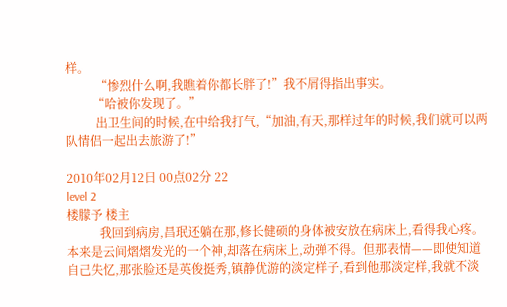样。
          “惨烈什么啊,我瞧着你都长胖了!”我不屑得指出事实。
         “哈被你发现了。”
          出卫生间的时候,在中给我打气,“加油,有天,那样过年的时候,我们就可以两队情侣一起出去旅游了!”

2010年02月12日 00点02分 22
level 2
楼朦予 楼主
           我回到病房,昌珉还躺在那,修长健硕的身体被安放在病床上,看得我心疼。本来是云间熠熠发光的一个神,却落在病床上,动弹不得。但那表情——即使知道自己失忆,那张脸还是英俊挺秀,镇静优游的淡定样子,看到他那淡定样,我就不淡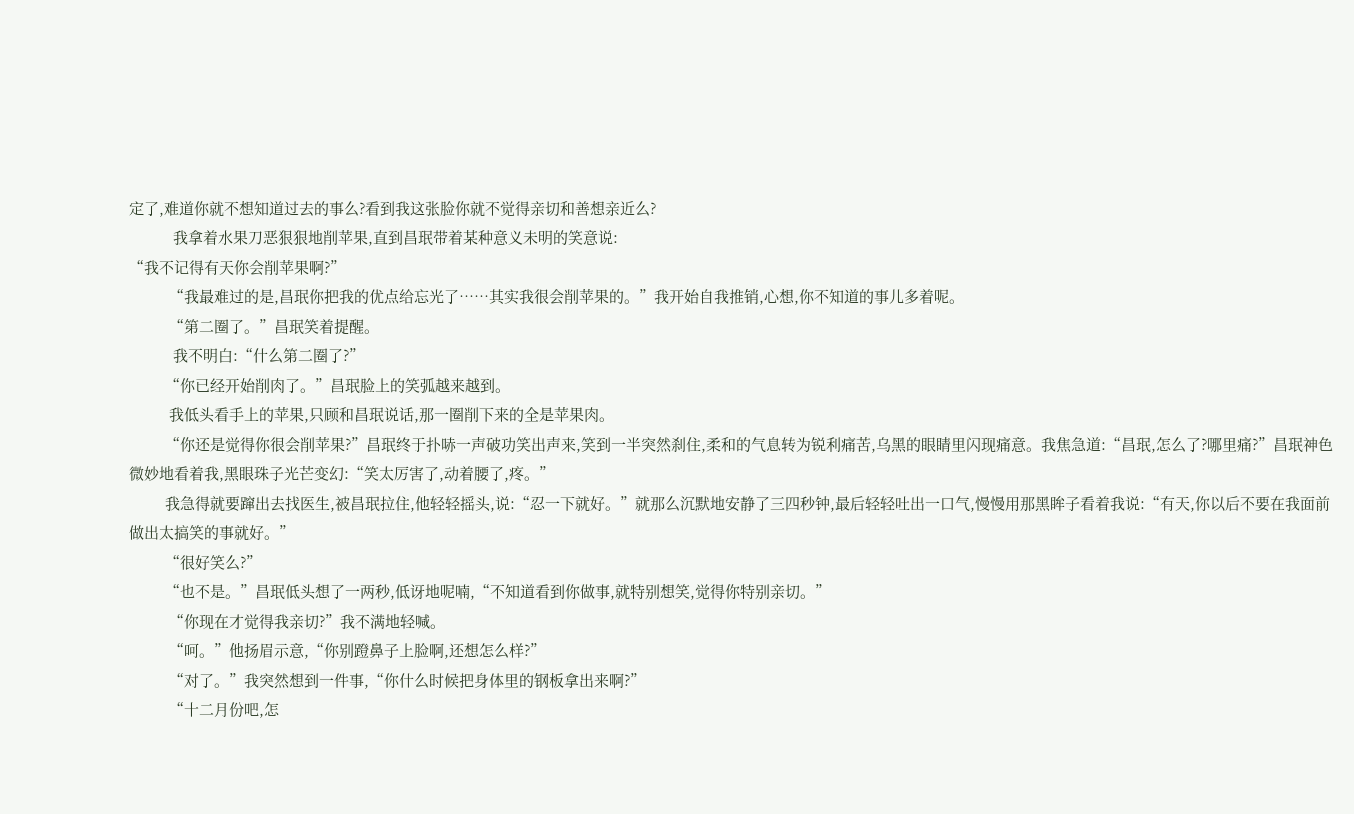定了,难道你就不想知道过去的事么?看到我这张脸你就不觉得亲切和善想亲近么?
           我拿着水果刀恶狠狠地削苹果,直到昌珉带着某种意义未明的笑意说:
“我不记得有天你会削苹果啊?”
          “我最难过的是,昌珉你把我的优点给忘光了……其实我很会削苹果的。”我开始自我推销,心想,你不知道的事儿多着呢。
          “第二圈了。”昌珉笑着提醒。
           我不明白:“什么第二圈了?”
         “你已经开始削肉了。”昌珉脸上的笑弧越来越到。
          我低头看手上的苹果,只顾和昌珉说话,那一圈削下来的全是苹果肉。
         “你还是觉得你很会削苹果?”昌珉终于扑哧一声破功笑出声来,笑到一半突然刹住,柔和的气息转为锐利痛苦,乌黑的眼睛里闪现痛意。我焦急道:“昌珉,怎么了?哪里痛?”昌珉神色微妙地看着我,黑眼珠子光芒变幻:“笑太厉害了,动着腰了,疼。”
         我急得就要蹿出去找医生,被昌珉拉住,他轻轻摇头,说:“忍一下就好。”就那么沉默地安静了三四秒钟,最后轻轻吐出一口气,慢慢用那黑眸子看着我说:“有天,你以后不要在我面前做出太搞笑的事就好。”
         “很好笑么?”
         “也不是。”昌珉低头想了一两秒,低讶地呢喃,“不知道看到你做事,就特别想笑,觉得你特别亲切。”
          “你现在才觉得我亲切?”我不满地轻喊。
          “呵。”他扬眉示意,“你别蹬鼻子上脸啊,还想怎么样?”
          “对了。”我突然想到一件事,“你什么时候把身体里的钢板拿出来啊?”
          “十二月份吧,怎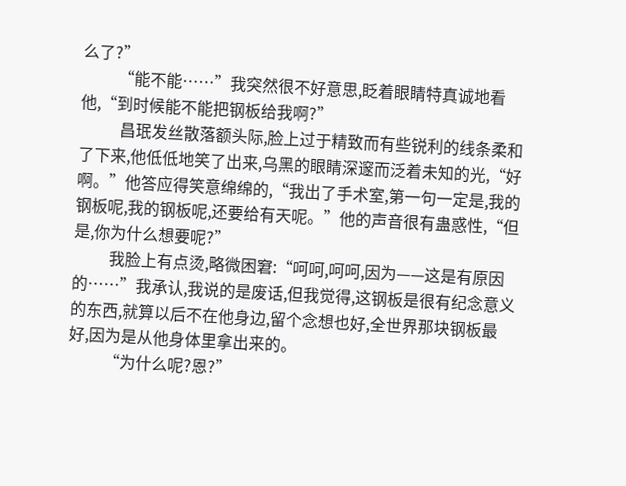么了?”
         “能不能……”我突然很不好意思,眨着眼睛特真诚地看他,“到时候能不能把钢板给我啊?”
          昌珉发丝散落额头际,脸上过于精致而有些锐利的线条柔和了下来,他低低地笑了出来,乌黑的眼睛深邃而泛着未知的光,“好啊。”他答应得笑意绵绵的,“我出了手术室,第一句一定是,我的钢板呢,我的钢板呢,还要给有天呢。”他的声音很有蛊惑性,“但是,你为什么想要呢?”
         我脸上有点烫,略微困窘:“呵呵,呵呵,因为——这是有原因的……”我承认,我说的是废话,但我觉得,这钢板是很有纪念意义的东西,就算以后不在他身边,留个念想也好,全世界那块钢板最好,因为是从他身体里拿出来的。
         “为什么呢?恩?”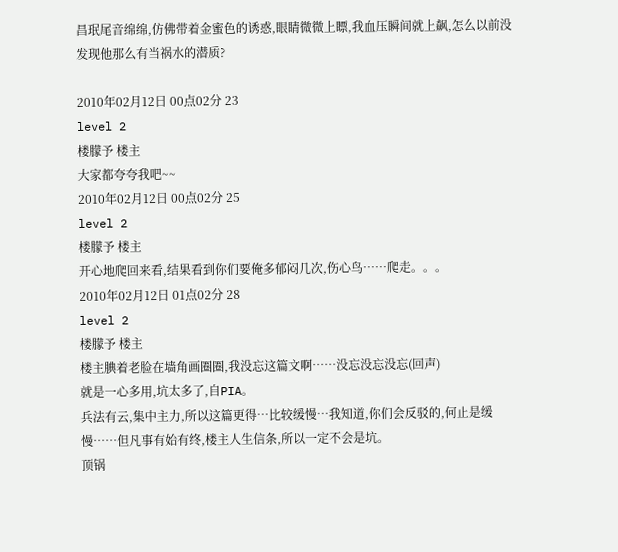昌珉尾音绵绵,仿佛带着金蜜色的诱惑,眼睛微微上瞟,我血压瞬间就上飙,怎么以前没发现他那么有当祸水的潜质?

2010年02月12日 00点02分 23
level 2
楼朦予 楼主
大家都夸夸我吧~~
2010年02月12日 00点02分 25
level 2
楼朦予 楼主
开心地爬回来看,结果看到你们要俺多郁闷几次,伤心鸟……爬走。。。
2010年02月12日 01点02分 28
level 2
楼朦予 楼主
楼主腆着老脸在墙角画圈圈,我没忘这篇文啊……没忘没忘没忘(回声)
就是一心多用,坑太多了,自PIA。
兵法有云,集中主力,所以这篇更得…比较缓慢…我知道,你们会反驳的,何止是缓慢……但凡事有始有终,楼主人生信条,所以一定不会是坑。
顶锅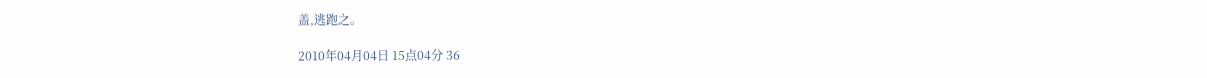盖,逃跑之。

2010年04月04日 15点04分 36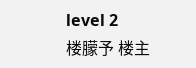level 2
楼朦予 楼主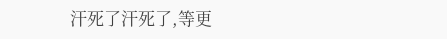汗死了汗死了,等更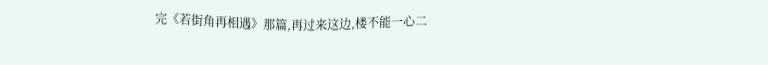完《若街角再相遇》那篇,再过来这边,楼不能一心二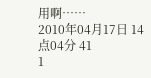用啊……
2010年04月17日 14点04分 41
1